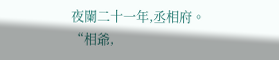夜闌二十一年,丞相府。
“相爺,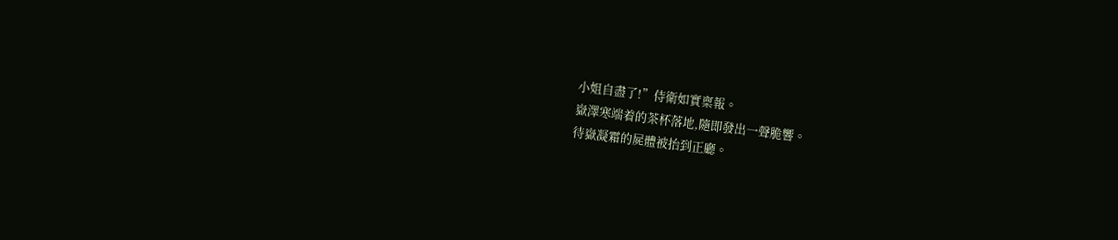小姐自盡了!”侍衛如實稟報。
嶽澤寒端着的茶杯落地,隨即發出一聲脆響。
待嶽凝霜的屍體被抬到正廳。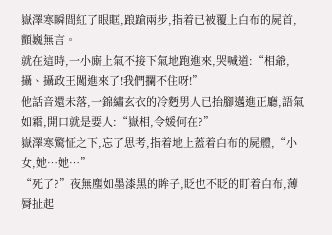嶽澤寒瞬間紅了眼眶,踉蹌兩步,指着已被覆上白布的屍首,顫巍無言。
就在這時,一小廝上氣不接下氣地跑進來,哭喊道:“相爺,攝、攝政王闖進來了!我們攔不住呀!”
他話音還未落,一錦繡玄衣的冷麪男人已抬腳邁進正廳,語氣如霜,開口就是要人:“嶽相,令媛何在?”
嶽澤寒驚怔之下,忘了思考,指着地上蓋着白布的屍體,“小女,她…她…”
“死了?”夜無塵如墨漆黑的眸子,眨也不眨的盯着白布,薄脣扯起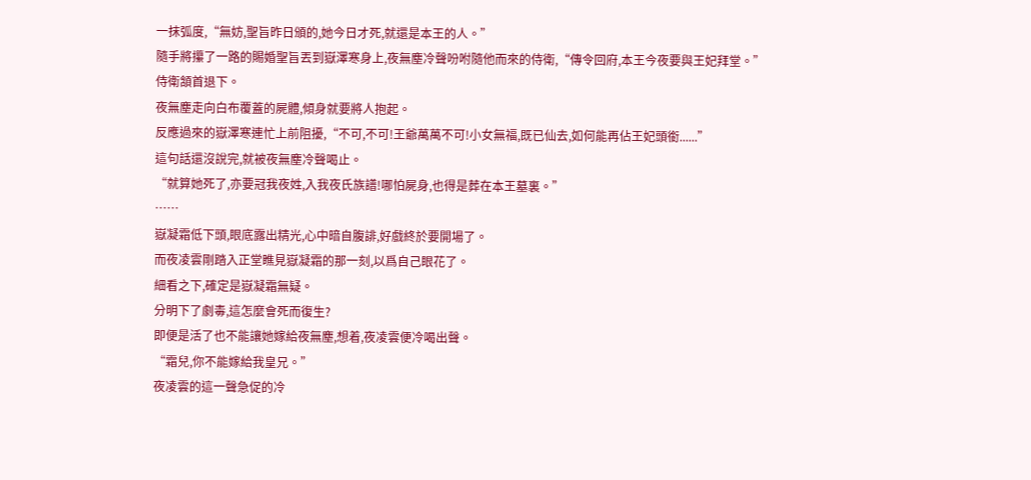一抹弧度,“無妨,聖旨昨日頒的,她今日才死,就還是本王的人。”
隨手將攥了一路的賜婚聖旨丟到嶽澤寒身上,夜無塵冷聲吩咐隨他而來的侍衛,“傳令回府,本王今夜要與王妃拜堂。”
侍衛頷首退下。
夜無塵走向白布覆蓋的屍體,傾身就要將人抱起。
反應過來的嶽澤寒連忙上前阻擾,“不可,不可!王爺萬萬不可!小女無福,既已仙去,如何能再佔王妃頭銜......”
這句話還沒說完,就被夜無塵冷聲喝止。
“就算她死了,亦要冠我夜姓,入我夜氏族譜!哪怕屍身,也得是葬在本王墓裏。”
……
嶽凝霜低下頭,眼底露出精光,心中暗自腹誹,好戲終於要開場了。
而夜凌雲剛踏入正堂瞧見嶽凝霜的那一刻,以爲自己眼花了。
細看之下,確定是嶽凝霜無疑。
分明下了劇毒,這怎麼會死而復生?
即便是活了也不能讓她嫁給夜無塵,想着,夜凌雲便冷喝出聲。
“霜兒,你不能嫁給我皇兄。”
夜凌雲的這一聲急促的冷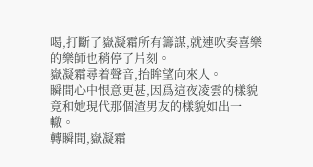喝,打斷了嶽凝霜所有籌謀,就連吹奏喜樂的樂師也稍停了片刻。
嶽凝霜尋着聲音,抬眸望向來人。
瞬間心中恨意更甚,因爲這夜凌雲的樣貌竟和她現代那個渣男友的樣貌如出一轍。
轉瞬間,嶽凝霜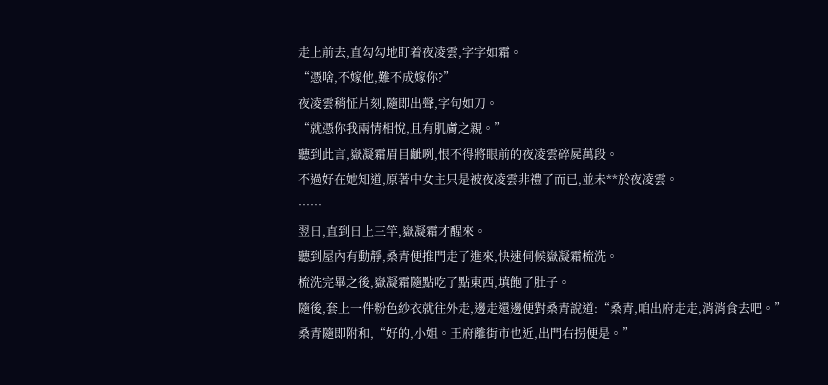走上前去,直勾勾地盯着夜凌雲,字字如霜。
“憑啥,不嫁他,難不成嫁你?”
夜凌雲稍怔片刻,隨即出聲,字句如刀。
“就憑你我兩情相悅,且有肌膚之親。”
聽到此言,嶽凝霜眉目齜咧,恨不得將眼前的夜凌雲碎屍萬段。
不過好在她知道,原著中女主只是被夜凌雲非禮了而已,並未**於夜凌雲。
……
翌日,直到日上三竿,嶽凝霜才醒來。
聽到屋內有動靜,桑青便推門走了進來,快速伺候嶽凝霜梳洗。
梳洗完畢之後,嶽凝霜隨點吃了點東西,填飽了肚子。
隨後,套上一件粉色紗衣就往外走,邊走還邊便對桑青說道:“桑青,咱出府走走,消消食去吧。”
桑青隨即附和,“好的,小姐。王府離街市也近,出門右拐便是。”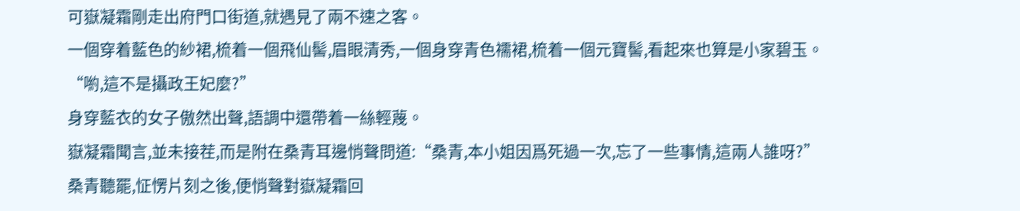可嶽凝霜剛走出府門口街道,就遇見了兩不速之客。
一個穿着藍色的紗裙,梳着一個飛仙髻,眉眼清秀,一個身穿青色襦裙,梳着一個元寶髻,看起來也算是小家碧玉。
“喲,這不是攝政王妃麼?”
身穿藍衣的女子傲然出聲,語調中還帶着一絲輕蔑。
嶽凝霜聞言,並未接茬,而是附在桑青耳邊悄聲問道:“桑青,本小姐因爲死過一次,忘了一些事情,這兩人誰呀?”
桑青聽罷,怔愣片刻之後,便悄聲對嶽凝霜回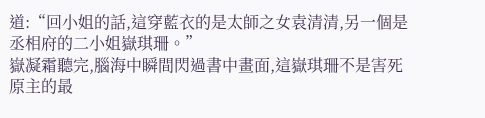道:“回小姐的話,這穿藍衣的是太師之女袁清清,另一個是丞相府的二小姐嶽琪珊。”
嶽凝霜聽完,腦海中瞬間閃過書中畫面,這嶽琪珊不是害死原主的最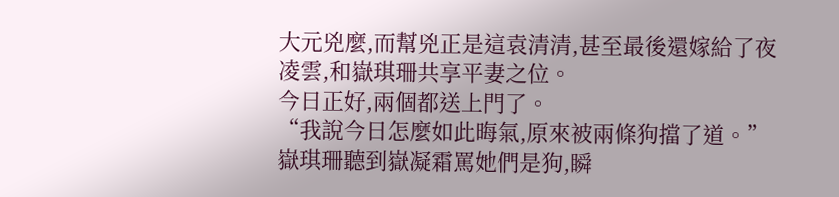大元兇麼,而幫兇正是這袁清清,甚至最後還嫁給了夜凌雲,和嶽琪珊共享平妻之位。
今日正好,兩個都送上門了。
“我說今日怎麼如此晦氣,原來被兩條狗擋了道。”
嶽琪珊聽到嶽凝霜罵她們是狗,瞬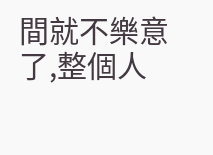間就不樂意了,整個人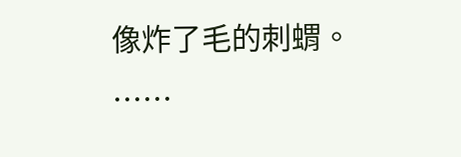像炸了毛的刺蝟。
……